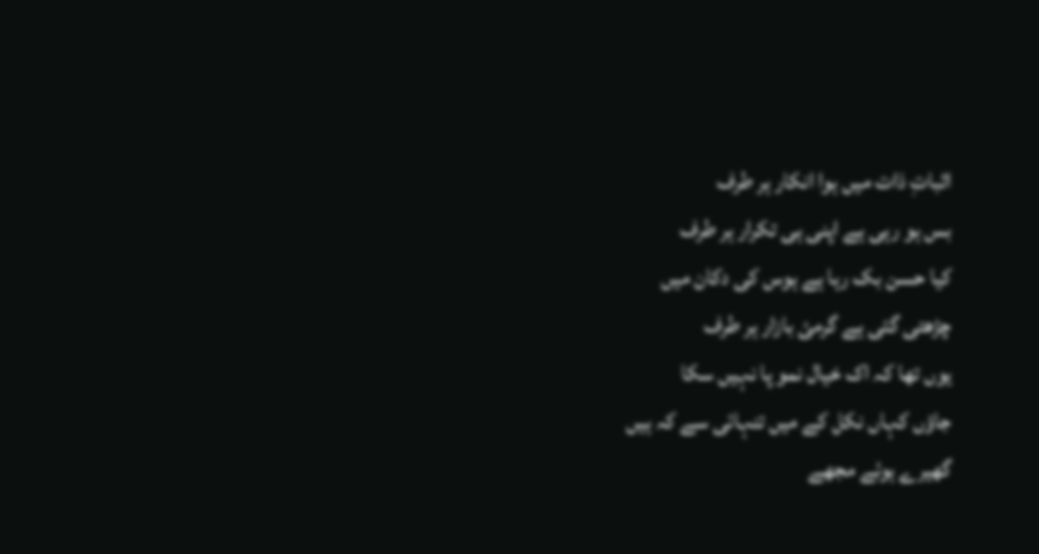اثباتِ ذات میں ہوا انکار ہر طرف
بس ہو رہی ہے اپنی ہی تکرار ہر طرف
کیا حسن بک رہا ہے ہوس کی دکان میں
چڑھتی گئی ہے گرمئ بازار ہر طرف
یوں تھا کہ اک خیال نمو پا نہیں سکا
جاؤں کہاں نکل کے میں تنہائی سے کہ ہیں
گھیرے ہوئے مجھے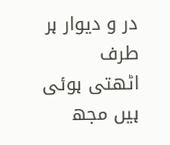در و دیوار ہر طرف
اٹھتی ہوئی ہیں مجھ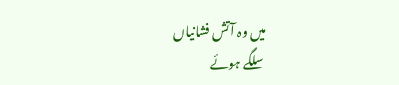میں وہ آتش فشانیاں
سلگے ہوئے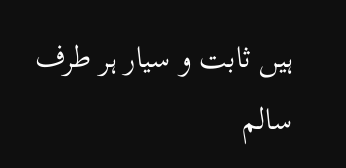ہیں ثابت و سیار ہر طرف
سالم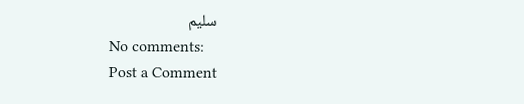سلیم
No comments:
Post a Comment